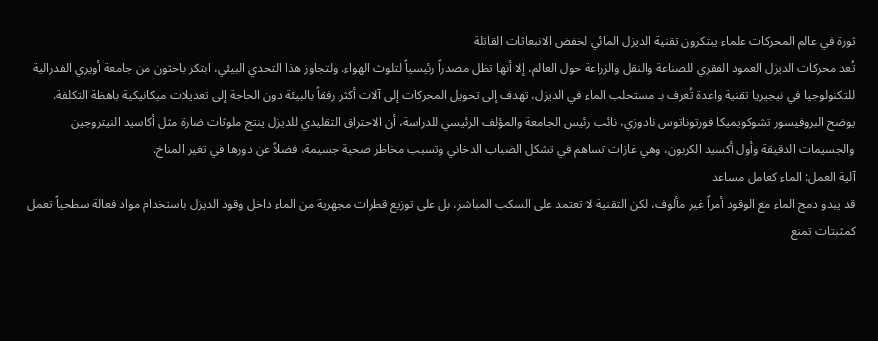ثورة في عالم المحركات علماء يبتكرون تقنية الديزل المائي لخفض الانبعاثات القاتلة
تُعد محركات الديزل العمود الفقري للصناعة والنقل والزراعة حول العالم، إلا أنها تظل مصدراً رئيسياً لتلوث الهواء. ولتجاوز هذا التحدي البيئي، ابتكر باحثون من جامعة أويري الفدرالية للتكنولوجيا في نيجيريا تقنية واعدة تُعرف بـ مستحلب الماء في الديزل، تهدف إلى تحويل المحركات إلى آلات أكثر رفقاً بالبيئة دون الحاجة إلى تعديلات ميكانيكية باهظة التكلفة.
يوضح البروفيسور تشوكويميكا فورتوناتوس نادوزي، نائب رئيس الجامعة والمؤلف الرئيسي للدراسة، أن الاحتراق التقليدي للديزل ينتج ملوثات ضارة مثل أكاسيد النيتروجين والجسيمات الدقيقة وأول أكسيد الكربون، وهي غازات تساهم في تشكل الضباب الدخاني وتسبب مخاطر صحية جسيمة، فضلاً عن دورها في تغير المناخ.
آلية العمل: الماء كعامل مساعد
قد يبدو دمج الماء مع الوقود أمراً غير مألوف، لكن التقنية لا تعتمد على السكب المباشر، بل على توزيع قطرات مجهرية من الماء داخل وقود الديزل باستخدام مواد فعالة سطحياً تعمل كمثبتات تمنع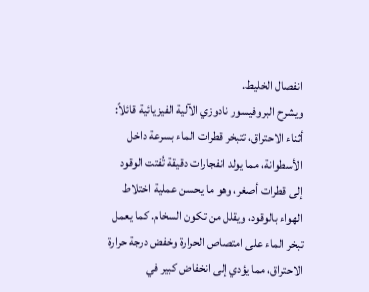انفصال الخليط.
ويشرح البروفيسور نادوزي الآلية الفيزيائية قائلاً: أثناء الاحتراق، تتبخر قطرات الماء بسرعة داخل الأسطوانة، مما يولد انفجارات دقيقة تُفتت الوقود إلى قطرات أصغر، وهو ما يحسن عملية اختلاط الهواء بالوقود، ويقلل من تكون السخام. كما يعمل تبخر الماء على امتصاص الحرارة وخفض درجة حرارة الاحتراق، مما يؤدي إلى انخفاض كبير في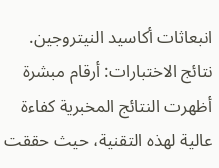انبعاثات أكاسيد النيتروجين.
نتائج الاختبارات: أرقام مبشرة
أظهرت النتائج المخبرية كفاءة عالية لهذه التقنية، حيث حققت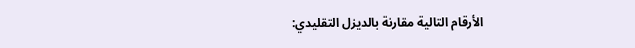الأرقام التالية مقارنة بالديزل التقليدي: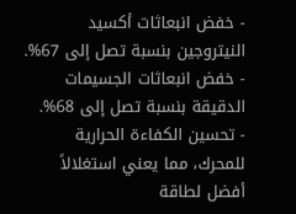- خفض انبعاثات أكسيد النيتروجين بنسبة تصل إلى 67%.
- خفض انبعاثات الجسيمات الدقيقة بنسبة تصل إلى 68%.
- تحسين الكفاءة الحرارية للمحرك، مما يعني استغلالاً أفضل لطاقة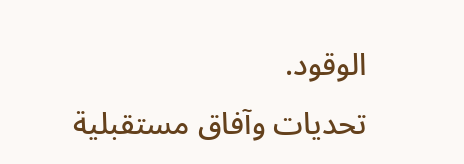الوقود.
تحديات وآفاق مستقبلية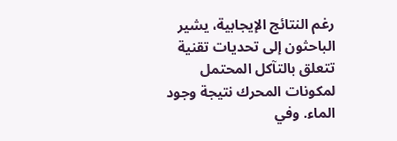رغم النتائج الإيجابية، يشير الباحثون إلى تحديات تقنية تتعلق بالتآكل المحتمل لمكونات المحرك نتيجة وجود الماء. وفي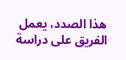هذا الصدد، يعمل الفريق على دراسة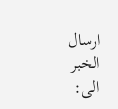ارسال الخبر الى: